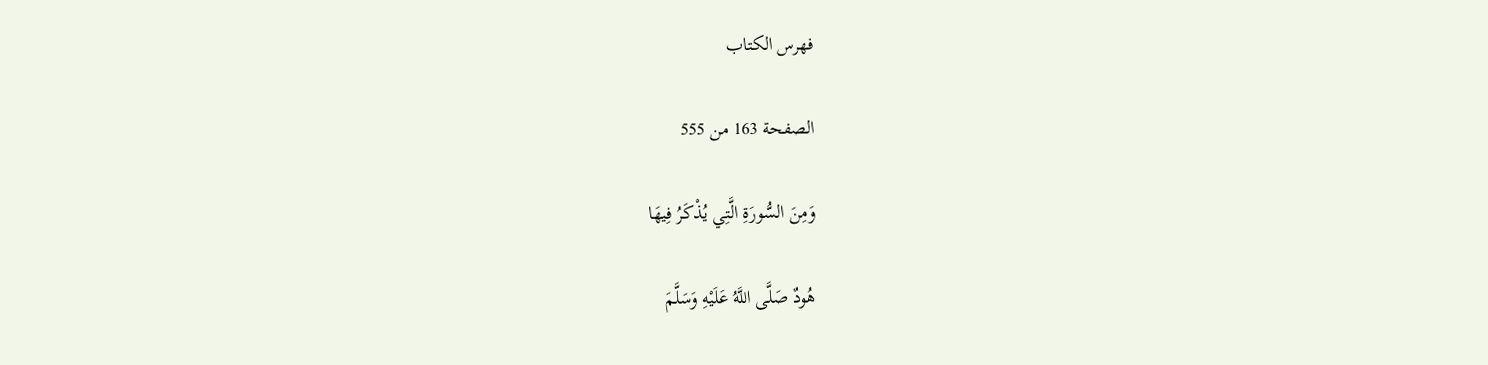فهرس الكتاب

الصفحة 163 من 555

وَمِنَ السُّورَةِ الَّتِي يُذْكَرُ فِيهَا

هُودٌ صَلَّى اللَّهُ عَلَيْهِ وَسَلَّمَ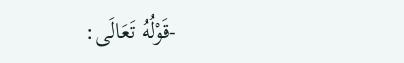-قَوْلُهُ تَعَالَى: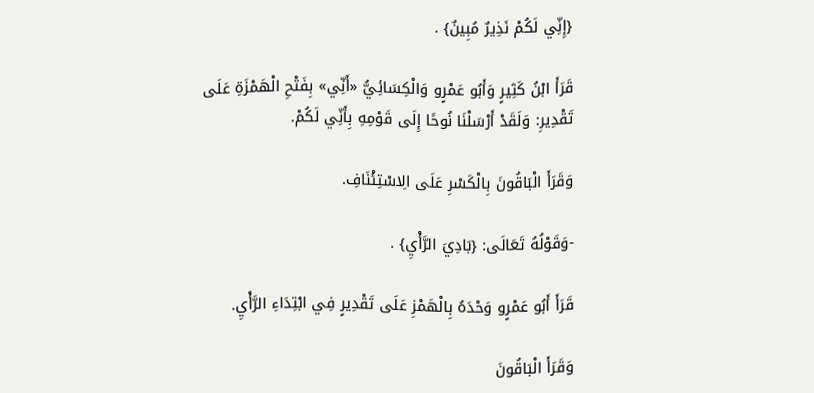{إِنِّي لَكُمْ نَذِيرٌ مُبِينٌ} .

قَرَأَ ابْنُ كَثِيرٍ وَأَبُو عَمْرٍو وَالْكِسَائِيُّ «أَنِّي» بِفَتْحِ الْهَمْزَةِ عَلَى تَقْدِيرِ: وَلَقَدْ أَرْسَلْنَا نُوحًا إِلَى قَوْمِهِ بِأَنِّي لَكُمْ.

وَقَرَأَ الْبَاقُونَ بِالْكَسْرِ عَلَى الِاسْتِئْنَافِ.

-وَقَوْلُهُ تَعَالَى: {بَادِيَ الرَّأْيِ} .

قَرَأَ أَبُو عَمْرٍو وَحْدَهُ بِالْهَمْزِ عَلَى تَقْدِيرٍ فِي ابْتِدَاءِ الرَّأْيِ.

وَقَرَأَ الْبَاقُونَ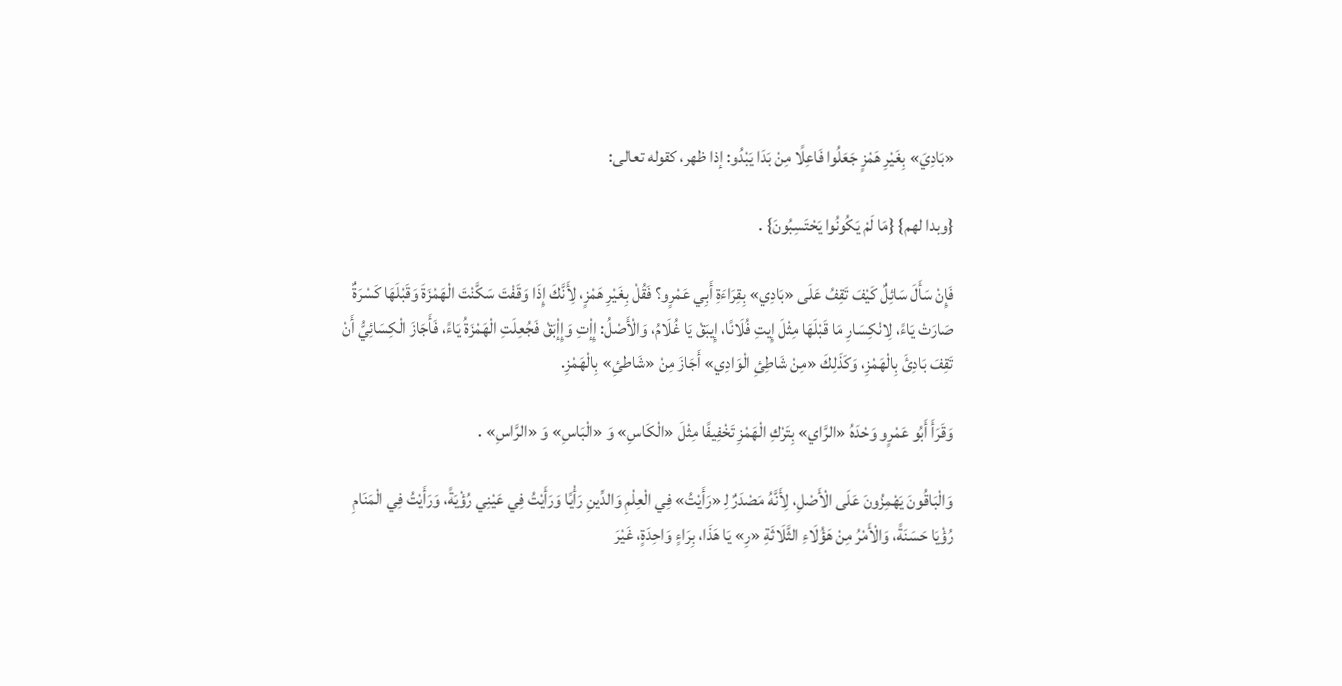«بَادِيَ» بِغَيْرِ هَمْزٍ جَعَلُوا فَاعِلًا مِنْ بَدَا يَبْدُو: إذا ظهر، كقوله تعالى:

{وبدا لهم} {مَا لَمْ يَكُونُوا يَحْتَسِبُونَ} .

فَإِنْ سَأَلَ سَائِلٌ كَيْفَ تَقِفُ عَلَى «بَادِي» بِقِرَاءَةِ أَبِي عَمْرٍو؟ فَقُلْ بِغَيْرِ هَمْزٍ، لِأَنَّكَ إِذَا وَقَفْتَ سَكَّنْتَ الْهَمْزَةَ وَقَبْلَهَا كَسْرَةٌ صَارَتْ يَاءً، لِانْكِسَارِ مَا قَبْلَهَا مِثْلَ إِيتِ فُلَانًا، إِيبَقْ يَا غُلَامُ، وَالْأَصْلُ: إِإْتِ وَإِإْبَقْ فَجُعِلَتِ الْهَمْزَةُ يَاءً، فَأَجَازَ الْكِسَائِيُّ أَنْ تَقِفَ بَادِئَ بِالْهَمْزِ، وَكَذَلِكَ «مِنْ شَاطِئِ الْوَادِي» أَجَازَ مِنْ «شَاطئِ» بِالْهَمْزِ.

وَقَرَأَ أَبُو عَمْرٍو وَحْدَهُ «الرَّاي» بِتَرْكِ الْهَمْزِ تَخْفِيفًا مِثْلَ «الْكَاسِ» وَ «الْبَاسِ» وَ «الرَّاسِ» .

وَالْبَاقُونَ يَهْمِزُونَ عَلَى الْأَصْلِ، لِأَنَّهُ مَصْدَرٌ لِ‍ «رَأَيْتُ» فِي الْعِلْمِ وَالدِّينِ رَأْيًا وَرَأَيْتُ فِي عَيْنِي رُؤْيَةً، وَرَأَيْتُ فِي الْمَنَامِ رُؤْيَا حَسَنَةً، وَالْأَمْرُ مِنْ هَؤُلَاءِ الثَّلَاثَةِ «رِ» يَا هَذَا، بِرَاءٍ وَاحِدَةٍ، غَيْرَ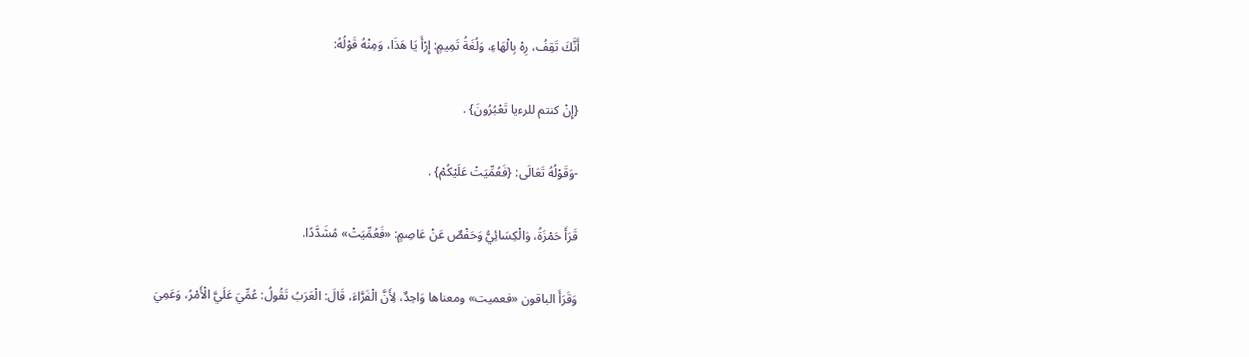أَنَّكَ تَقِفُ، رِهْ بِالْهَاءِ، وَلُغَةُ تَمِيمٍ: إِرْأَ يَا هَذَا، وَمِنْهُ قَوْلُهُ:

{إِنْ كنتم للرءيا تَعْبُرُونَ} .

-وَقَوْلُهُ تَعَالَى: {فَعُمِّيَتْ عَلَيْكُمْ} .

قَرَأَ حَمْزَةُ، وَالْكِسَائِيُّ وَحَفْصٌ عَنْ عَاصِمٍ: «فَعُمِّيَتْ» مُشَدَّدًا.

وَقَرَأَ الباقون «فعميت» ومعناها وَاحِدٌ، لِأَنَّ الْفَرَّاءَ، قَالَ: الْعَرَبُ تَقُولُ: عُمِّيَ عَلَيَّ الْأَمْرُ، وَعَمِيَ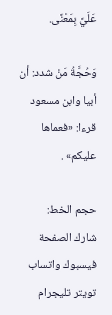عَلَيَّ بِمَعْنًى.

وَحُجَّةُ مَنْ شدد: أن أبيا وابن مسعود قرءا: «فعماها عليكم» .

حجم الخط:
شارك الصفحة
فيسبوك واتساب تويتر تليجرام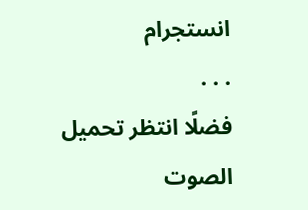انستجرام
. . .
فضلًا انتظر تحميل الصوت